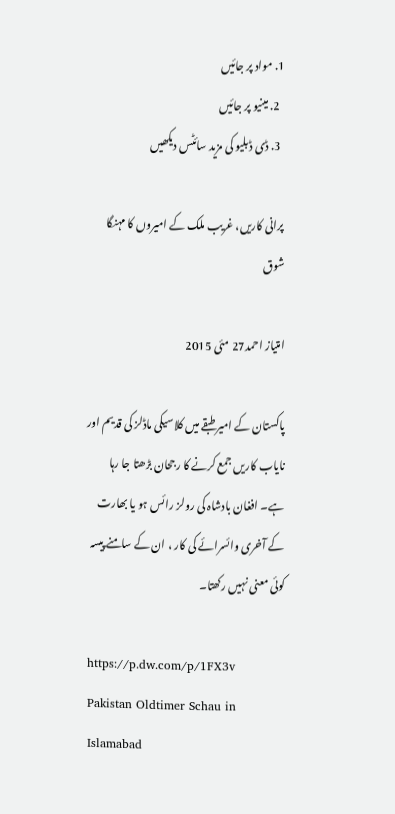1. مواد پر جائیں
  2. مینیو پر جائیں
  3. ڈی ڈبلیو کی مزید سائٹس دیکھیں

پرانی کاریں، غریب ملک کے امیروں کا مہنگا شوق

امتیاز احمد27 مئی 2015

پاکستان کے امیر طبقے میں کلاسیکی ماڈلز کی قدیم اور نایاب کاریں جمع کرنے کا رجحان بڑھتا جا رہا ہے۔ افغان بادشاہ کی رولز رائس ہو یا بھارت کے آخری وائسرائے کی کار ، ان کے سامنے پیسہ کوئی معنی نہیں رکھتا۔

https://p.dw.com/p/1FX3v
Pakistan Oldtimer Schau in Islamabad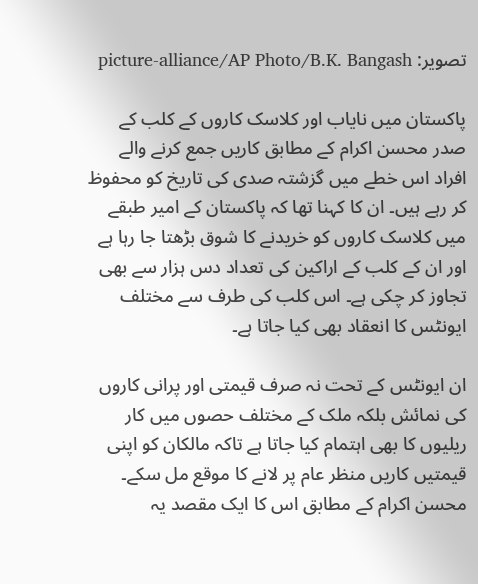تصویر: picture-alliance/AP Photo/B.K. Bangash

پاکستان میں نایاب اور کلاسک کاروں کے کلب کے صدر محسن اکرام کے مطابق کاریں جمع کرنے والے افراد اس خطے میں گزشتہ صدی کی تاریخ کو محفوظ کر رہے ہیں۔ ان کا کہنا‍ تھا کہ پاکستان کے امیر طبقے میں کلاسک کاروں کو خریدنے کا شوق بڑھتا جا رہا ہے اور ان کے کلب کے اراکین کی تعداد دس ہزار سے بھی تجاوز کر چکی ہے۔ اس کلب کی طرف سے مختلف ایونٹس کا انعقاد بھی کیا جاتا ہے۔

ان ایونٹس کے تحت نہ صرف قیمتی اور پرانی کاروں کی نمائش بلکہ ملک کے مختلف حصوں میں کار ریلیوں کا بھی اہتمام کیا جاتا ہے تاکہ مالکان کو اپنی قیمتیں کاریں منظر عام پر لانے کا موقع مل سکے۔ محسن اکرام کے مطابق اس کا ایک مقصد یہ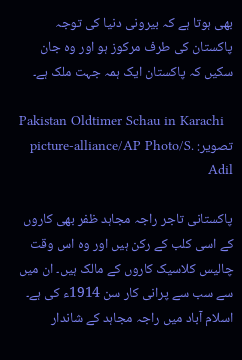بھی ہوتا ہے کہ بیرونی دنیا کی توجہ پاکستان کی طرف مرکوز ہو اور وہ جان سکیں کہ پاکستان ایک ہمہ جہت ملک ہے۔

Pakistan Oldtimer Schau in Karachi
تصویر: picture-alliance/AP Photo/S. Adil

پاکستانی تاجر راجہ مجاہد ظفر بھی کاروں کے اسی کلب کے رکن ہیں اور وہ اس وقت چالیس کلاسیک کاروں کے مالک ہیں۔ ان میں سے سب سے پرانی کار سن 1914ء کی ہے۔ اسلام آباد میں راجہ مجاہد کے شاندار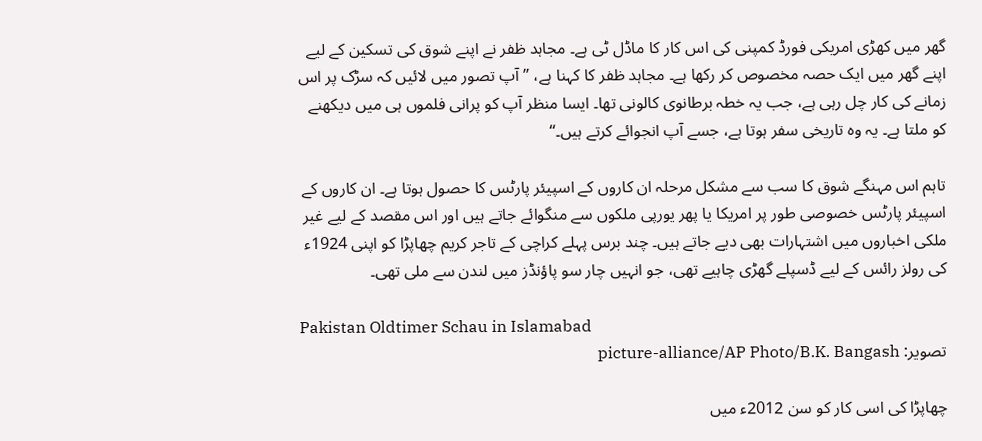گھر میں کھڑی امریکی فورڈ کمپنی کی اس کار کا ماڈل ٹی ہے۔ مجاہد ظفر نے اپنے شوق کی تسکین کے لیے اپنے گھر میں ایک حصہ مخصوص کر رکھا ہے۔ مجاہد ظفر کا کہنا ہے، ’’آپ تصور میں لائیں کہ سڑک پر اس زمانے کی کار چل رہی ہے، جب یہ خطہ برطانوی کالونی تھا۔ ایسا منظر آپ کو پرانی فلموں ہی میں دیکھنے کو ملتا ہے۔ یہ وہ تاریخی سفر ہوتا ہے، جسے آپ انجوائے کرتے ہیں۔‘‘

تاہم اس مہنگے شوق کا سب سے مشکل مرحلہ ان کاروں کے اسپیئر پارٹس کا حصول ہوتا ہے۔ ان کاروں کے اسپیئر پارٹس خصوصی طور پر امریکا یا پھر یورپی ملکوں سے منگوائے جاتے ہیں اور اس مقصد کے لیے غیر ملکی اخباروں میں اشتہارات بھی دیے جاتے ہیں۔ چند برس پہلے کراچی کے تاجر کریم چھاپڑا کو اپنی 1924ء کی رولز رائس کے لیے ڈسپلے گھڑی چاہیے تھی، جو انہیں چار سو پاؤنڈز میں لندن سے ملی تھی۔

Pakistan Oldtimer Schau in Islamabad
تصویر: picture-alliance/AP Photo/B.K. Bangash

چھاپڑا کی اسی کار کو سن 2012ء میں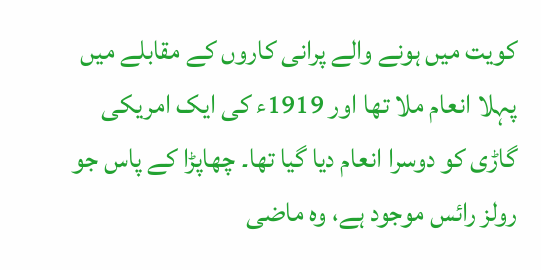کویت میں ہونے والے پرانی کاروں کے مقابلے میں پہلا انعام ملا تھا اور 1919ء کی ایک امریکی گاڑی کو دوسرا انعام دیا گیا تھا۔ چھاپڑا کے پاس جو رولز رائس موجود ہے، وہ ماضی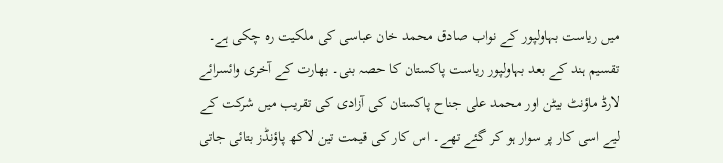میں ریاست بہاولپور کے نواب صادق محمد خان عباسی کی ملکیت رہ چکی ہے۔ تقسیم ہند کے بعد بہاولپور ریاست پاکستان کا حصہ بنی۔ بھارت کے آخری وائسرائے لارڈ ماؤنٹ بیٹن اور محمد علی جناح پاکستان کی آزادی کی تقریب میں شرکت کے لیے اسی کار پر سوار ہو کر گئے تھے۔ اس کار کی قیمت تین لاکھ پاؤنڈز بتائی جاتی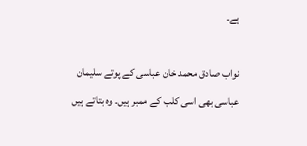ہے۔

نواب صادق محمد خان عباسی کے پوتے سلیمان عباسی بھی اسی کلب کے ممبر ہیں۔ وہ بتاتے ہیں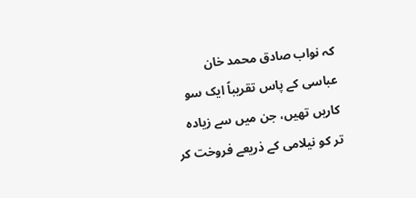کہ نواب صادق محمد خان عباسی کے پاس تقریباً ایک سو کاریں تھیں، جن میں سے زیادہ تر کو نیلامی کے ذریعے فروخت کر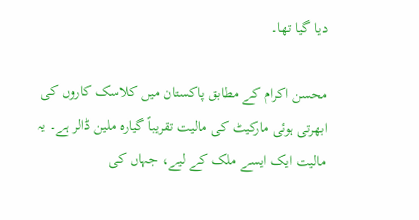دیا گیا تھا۔

محسن اکرام کے مطابق پاکستان میں کلاسک کاروں کی ابھرتی ہوئی مارکیٹ کی مالیت تقریباً گیارہ ملین ڈالر ہے۔ یہ مالیت ایک ایسے ملک کے لیے، جہاں کی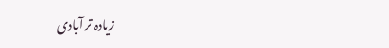زیادہ تر آبادی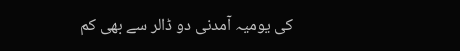کی یومیہ آمدنی دو ڈالر سے بھی کم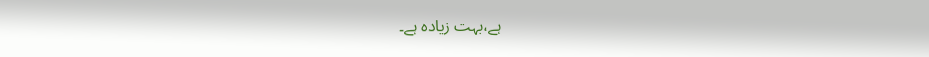ہے،بہت زیادہ ہے۔